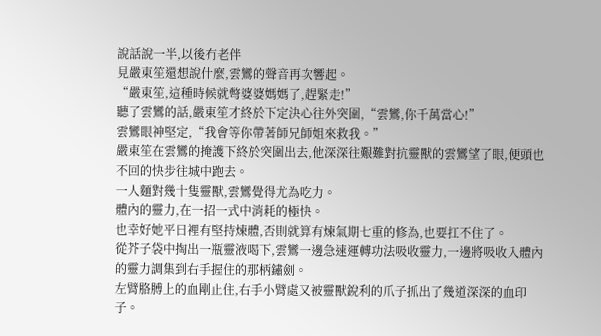說話說一半,以後冇老伴
見嚴東笙還想說什麼,雲鸞的聲音再次響起。
“嚴東笙,這種時候就彆婆婆媽媽了,趕緊走!”
聽了雲鸞的話,嚴東笙才終於下定決心往外突圍,“雲鸞,你千萬當心!”
雲鸞眼神堅定,“我會等你帶著師兄師姐來救我。”
嚴東笙在雲鸞的掩護下終於突圍出去,他深深往艱難對抗靈獸的雲鸞望了眼,便頭也不回的快步往城中跑去。
一人麵對幾十隻靈獸,雲鸞覺得尤為吃力。
體內的靈力,在一招一式中消耗的極快。
也幸好她平日裡有堅持煉體,否則就算有煉氣期七重的修為,也要扛不住了。
從芥子袋中掏出一瓶靈液喝下,雲鸞一邊急速運轉功法吸收靈力,一邊將吸收入體內的靈力調集到右手握住的那柄鏽劍。
左臂胳膊上的血剛止住,右手小臂處又被靈獸銳利的爪子抓出了幾道深深的血印子。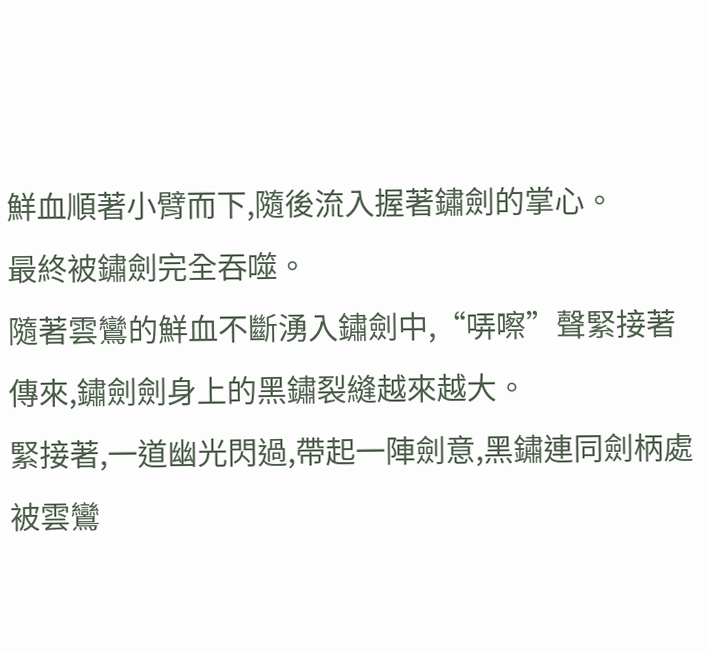鮮血順著小臂而下,隨後流入握著鏽劍的掌心。
最終被鏽劍完全吞噬。
隨著雲鸞的鮮血不斷湧入鏽劍中,“哢嚓”聲緊接著傳來,鏽劍劍身上的黑鏽裂縫越來越大。
緊接著,一道幽光閃過,帶起一陣劍意,黑鏽連同劍柄處被雲鸞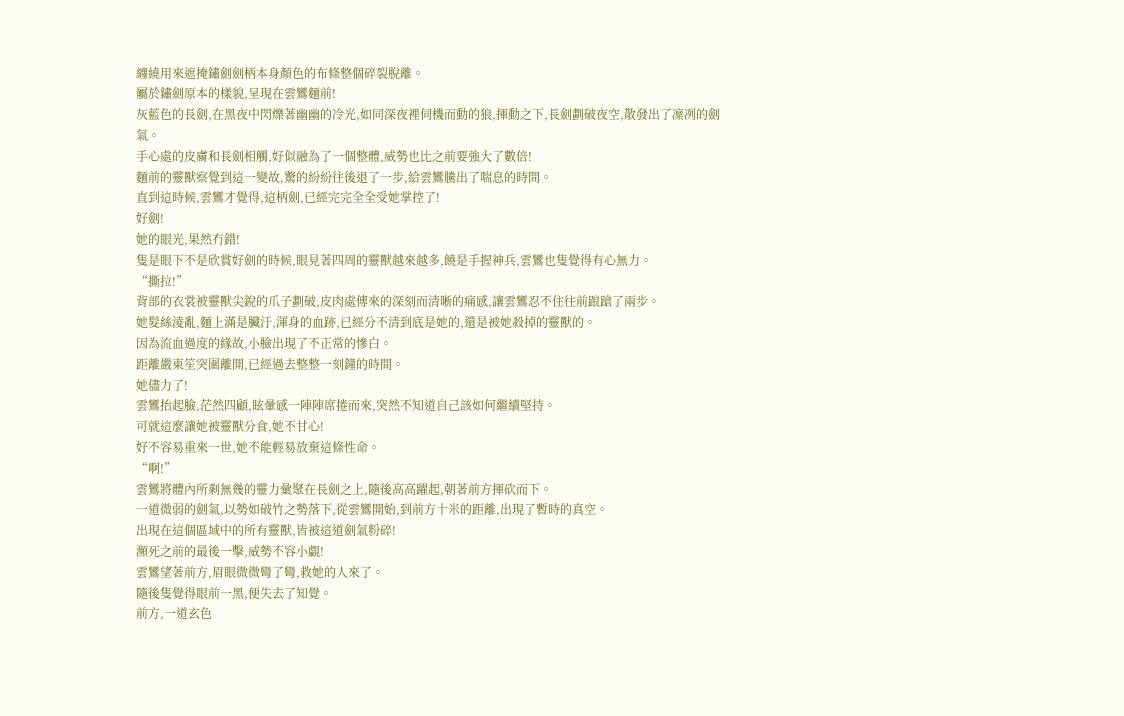纏繞用來遮掩鏽劍劍柄本身顏色的布條整個碎裂脫離。
屬於鏽劍原本的樣貌,呈現在雲鸞麵前!
灰藍色的長劍,在黑夜中閃爍著幽幽的冷光,如同深夜裡伺機而動的狼,揮動之下,長劍劃破夜空,散發出了凜冽的劍氣。
手心處的皮膚和長劍相觸,好似融為了一個整體,威勢也比之前要強大了數倍!
麵前的靈獸察覺到這一變故,驚的紛紛往後退了一步,給雲鸞騰出了喘息的時間。
直到這時候,雲鸞才覺得,這柄劍,已經完完全全受她掌控了!
好劍!
她的眼光,果然冇錯!
隻是眼下不是欣賞好劍的時候,眼見著四周的靈獸越來越多,饒是手握神兵,雲鸞也隻覺得有心無力。
“撕拉!”
背部的衣裳被靈獸尖銳的爪子劃破,皮肉處傳來的深刻而清晰的痛感,讓雲鸞忍不住往前踉蹌了兩步。
她髮絲淩亂,麵上滿是臟汙,渾身的血跡,已經分不清到底是她的,還是被她殺掉的靈獸的。
因為流血過度的緣故,小臉出現了不正常的慘白。
距離嚴東笙突圍離開,已經過去整整一刻鐘的時間。
她儘力了!
雲鸞抬起臉,茫然四顧,眩暈感一陣陣席捲而來,突然不知道自己該如何繼續堅持。
可就這麼讓她被靈獸分食,她不甘心!
好不容易重來一世,她不能輕易放棄這條性命。
“啊!”
雲鸞將體內所剩無幾的靈力彙聚在長劍之上,隨後高高躍起,朝著前方揮砍而下。
一道微弱的劍氣,以勢如破竹之勢落下,從雲鸞開始,到前方十米的距離,出現了暫時的真空。
出現在這個區域中的所有靈獸,皆被這道劍氣粉碎!
瀕死之前的最後一擊,威勢不容小覷!
雲鸞望著前方,眉眼微微彎了彎,救她的人來了。
隨後隻覺得眼前一黑,便失去了知覺。
前方,一道玄色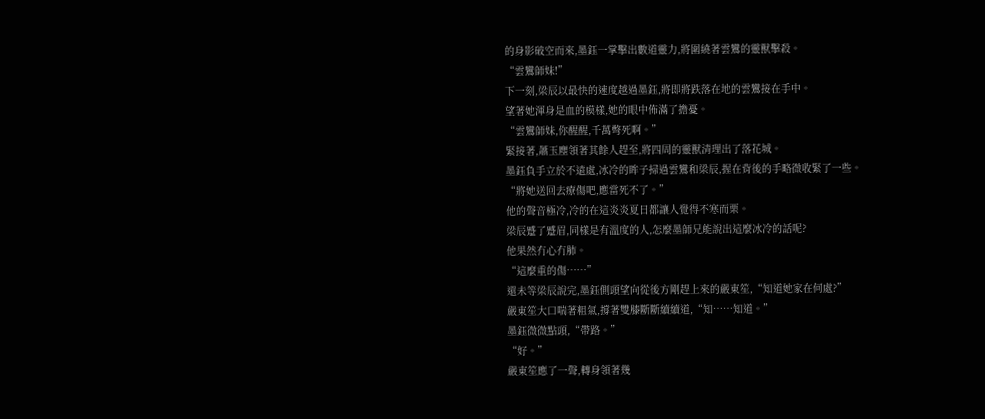的身影破空而來,墨鈺一掌擊出數道靈力,將圍繞著雲鸞的靈獸擊殺。
“雲鸞師妹!”
下一刻,梁辰以最快的速度越過墨鈺,將即將跌落在地的雲鸞接在手中。
望著她渾身是血的模樣,她的眼中佈滿了擔憂。
“雲鸞師妹,你醒醒,千萬彆死啊。”
緊接著,蕭玉塵領著其餘人趕至,將四周的靈獸清理出了落花城。
墨鈺負手立於不遠處,冰冷的眸子掃過雲鸞和梁辰,握在背後的手略微收緊了一些。
“將她送回去療傷吧,應當死不了。”
他的聲音極冷,冷的在這炎炎夏日都讓人覺得不寒而栗。
梁辰蹙了蹙眉,同樣是有溫度的人,怎麼墨師兄能說出這麼冰冷的話呢?
他果然冇心冇肺。
“這麼重的傷……”
還未等梁辰說完,墨鈺側頭望向從後方剛趕上來的嚴東笙,“知道她家在何處?”
嚴東笙大口喘著粗氣,撐著雙膝斷斷續續道,“知……知道。”
墨鈺微微點頭,“帶路。”
“好。”
嚴東笙應了一聲,轉身領著幾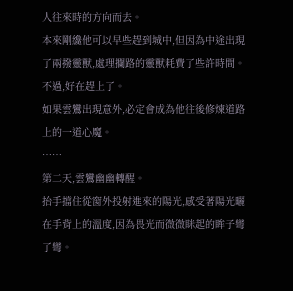人往來時的方向而去。
本來剛纔他可以早些趕到城中,但因為中途出現了兩撥靈獸,處理攔路的靈獸耗費了些許時間。
不過,好在趕上了。
如果雲鸞出現意外,必定會成為他往後修煉道路上的一道心魔。
……
第二天,雲鸞幽幽轉醒。
抬手擋住從窗外投射進來的陽光,感受著陽光曬在手背上的溫度,因為畏光而微微眯起的眸子彎了彎。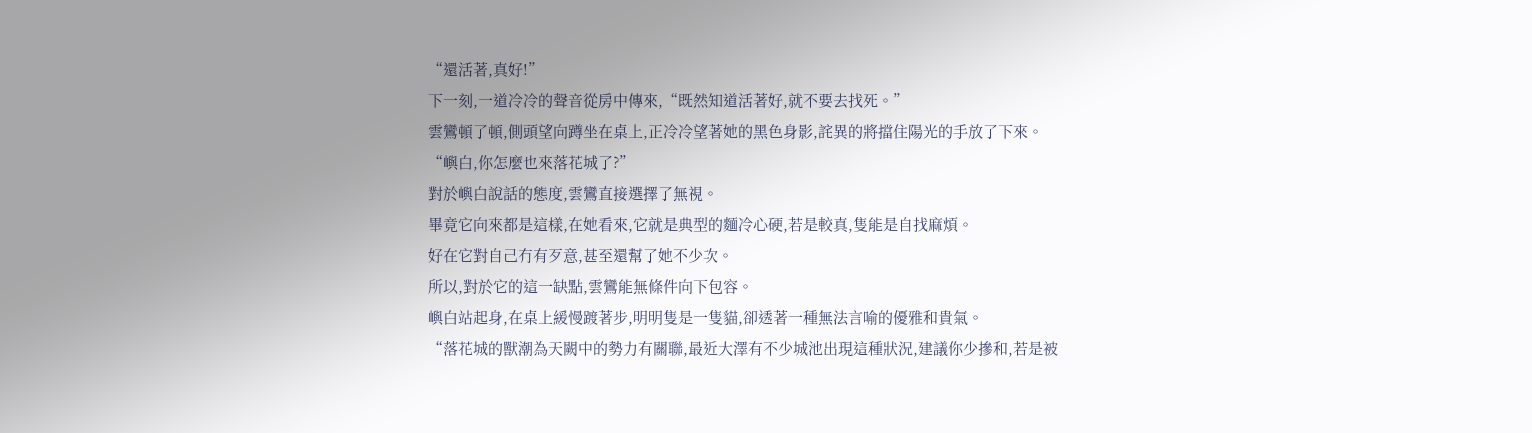“還活著,真好!”
下一刻,一道冷冷的聲音從房中傳來,“既然知道活著好,就不要去找死。”
雲鸞頓了頓,側頭望向蹲坐在桌上,正冷冷望著她的黑色身影,詫異的將擋住陽光的手放了下來。
“嶼白,你怎麼也來落花城了?”
對於嶼白說話的態度,雲鸞直接選擇了無視。
畢竟它向來都是這樣,在她看來,它就是典型的麵冷心硬,若是較真,隻能是自找麻煩。
好在它對自己冇有歹意,甚至還幫了她不少次。
所以,對於它的這一缺點,雲鸞能無條件向下包容。
嶼白站起身,在桌上緩慢踱著步,明明隻是一隻貓,卻透著一種無法言喻的優雅和貴氣。
“落花城的獸潮為天闕中的勢力有關聯,最近大澤有不少城池出現這種狀況,建議你少摻和,若是被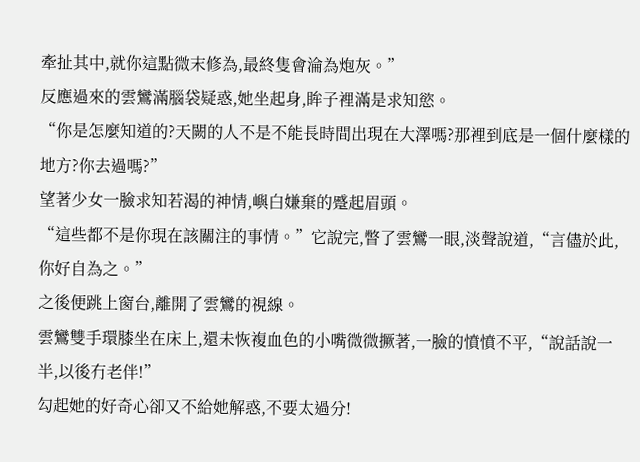牽扯其中,就你這點微末修為,最終隻會淪為炮灰。”
反應過來的雲鸞滿腦袋疑惑,她坐起身,眸子裡滿是求知慾。
“你是怎麼知道的?天闕的人不是不能長時間出現在大澤嗎?那裡到底是一個什麼樣的地方?你去過嗎?”
望著少女一臉求知若渴的神情,嶼白嫌棄的蹙起眉頭。
“這些都不是你現在該關注的事情。”它說完,瞥了雲鸞一眼,淡聲說道,“言儘於此,你好自為之。”
之後便跳上窗台,離開了雲鸞的視線。
雲鸞雙手環膝坐在床上,還未恢複血色的小嘴微微撅著,一臉的憤憤不平,“說話說一半,以後冇老伴!”
勾起她的好奇心卻又不給她解惑,不要太過分!